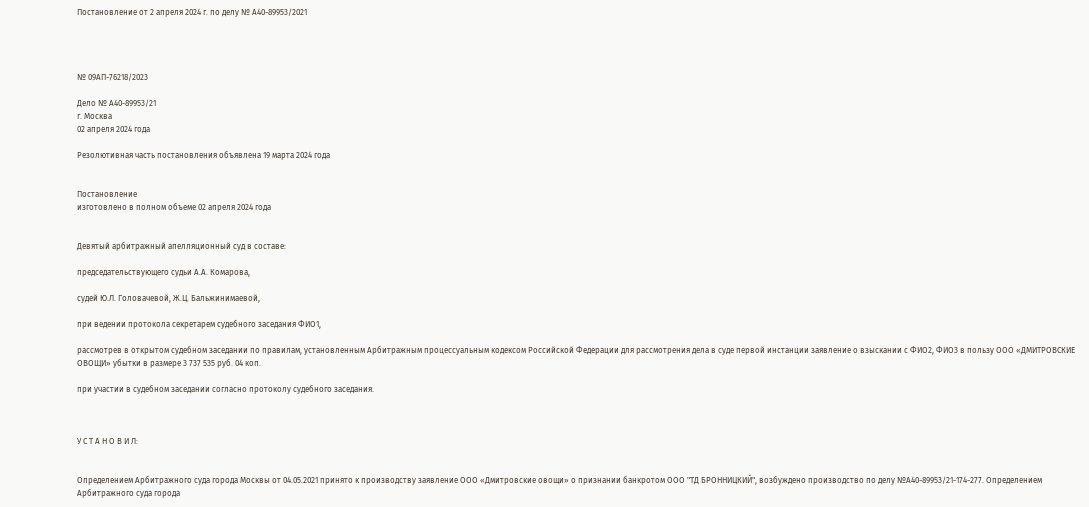Постановление от 2 апреля 2024 г. по делу № А40-89953/2021




№ 09АП-76218/2023

Дело № А40-89953/21
г. Москва
02 апреля 2024 года

Резолютивная часть постановления объявлена 19 марта 2024 года


Постановление
изготовлено в полном объеме 02 апреля 2024 года


Девятый арбитражный апелляционный суд в составе:

председательствующего судьи А.А. Комарова,

судей Ю.Л. Головачевой, Ж.Ц. Бальжинимаевой,

при ведении протокола секретарем судебного заседания ФИО1,

рассмотрев в открытом судебном заседании по правилам, установленным Арбитражным процессуальным кодексом Российской Федерации для рассмотрения дела в суде первой инстанции заявление о взыскании с ФИО2, ФИО3 в пользу ООО «ДМИТРОВСКИЕ ОВОЩИ» убытки в размере 3 737 535 руб. 04 коп.

при участии в судебном заседании согласно протоколу судебного заседания.



У С Т А Н О В И Л:


Определением Арбитражного суда города Москвы от 04.05.2021 принято к производству заявление ООО «Дмитровские овощи» о признании банкротом ООО "ТД БРОННИЦКИЙ", возбуждено производство по делу №А40-89953/21-174-277. Определением Арбитражного суда города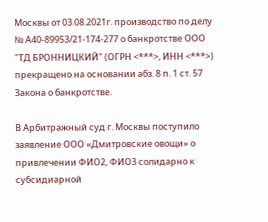Москвы от 03.08.2021г. производство по делу № А40-89953/21-174-277 о банкротстве ООО "ТД БРОННИЦКИЙ" (ОГРН <***>, ИНН <***>) прекращено на основании абз. 8 п. 1 ст. 57 Закона о банкротстве.

В Арбитражный суд г. Москвы поступило заявление ООО «Дмитровские овощи» о привлечении ФИО2, ФИО3 солидарно к субсидиарной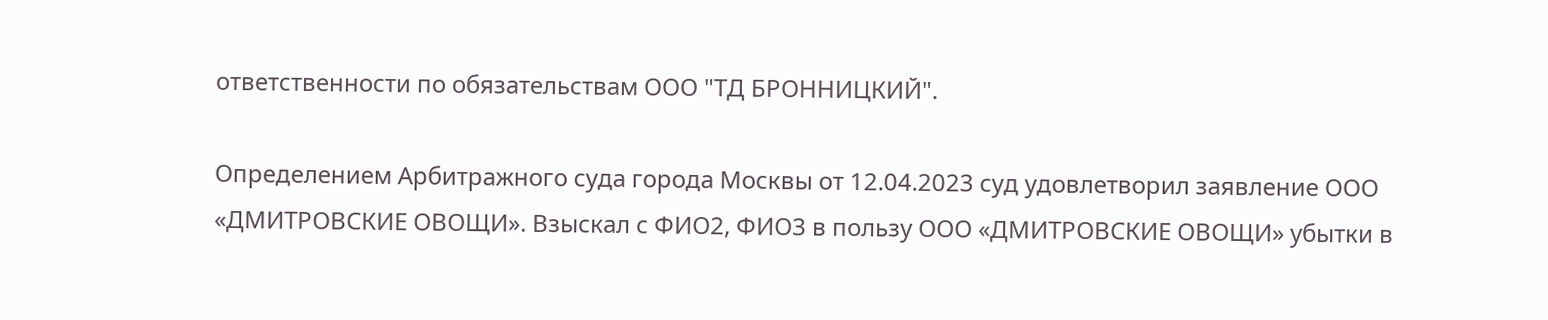ответственности по обязательствам ООО "ТД БРОННИЦКИЙ".

Определением Арбитражного суда города Москвы от 12.04.2023 суд удовлетворил заявление ООО «ДМИТРОВСКИЕ ОВОЩИ». Взыскал с ФИО2, ФИО3 в пользу ООО «ДМИТРОВСКИЕ ОВОЩИ» убытки в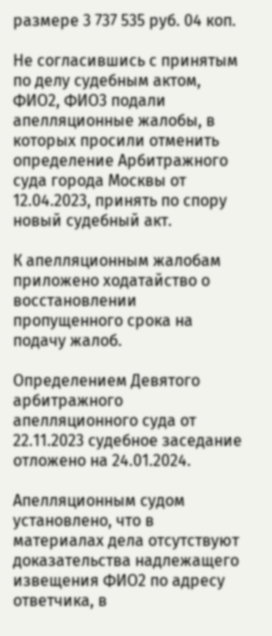размере 3 737 535 руб. 04 коп.

Не согласившись с принятым по делу судебным актом, ФИО2, ФИО3 подали апелляционные жалобы, в которых просили отменить определение Арбитражного суда города Москвы от 12.04.2023, принять по спору новый судебный акт.

К апелляционным жалобам приложено ходатайство о восстановлении пропущенного срока на подачу жалоб.

Определением Девятого арбитражного апелляционного суда от 22.11.2023 судебное заседание отложено на 24.01.2024.

Апелляционным судом установлено, что в материалах дела отсутствуют доказательства надлежащего извещения ФИО2 по адресу ответчика, в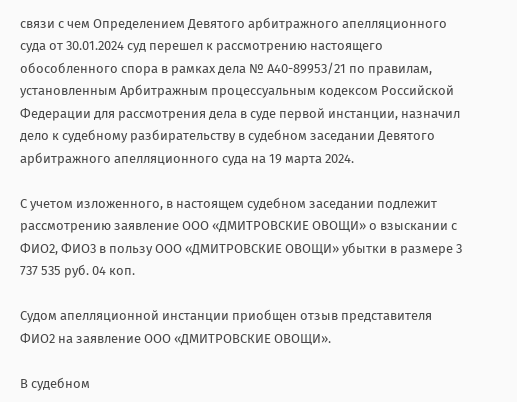связи с чем Определением Девятого арбитражного апелляционного суда от 30.01.2024 суд перешел к рассмотрению настоящего обособленного спора в рамках дела № А40-89953/21 по правилам, установленным Арбитражным процессуальным кодексом Российской Федерации для рассмотрения дела в суде первой инстанции, назначил дело к судебному разбирательству в судебном заседании Девятого арбитражного апелляционного суда на 19 марта 2024.

С учетом изложенного, в настоящем судебном заседании подлежит рассмотрению заявление ООО «ДМИТРОВСКИЕ ОВОЩИ» о взыскании с ФИО2, ФИО3 в пользу ООО «ДМИТРОВСКИЕ ОВОЩИ» убытки в размере 3 737 535 руб. 04 коп.

Судом апелляционной инстанции приобщен отзыв представителя ФИО2 на заявление ООО «ДМИТРОВСКИЕ ОВОЩИ».

В судебном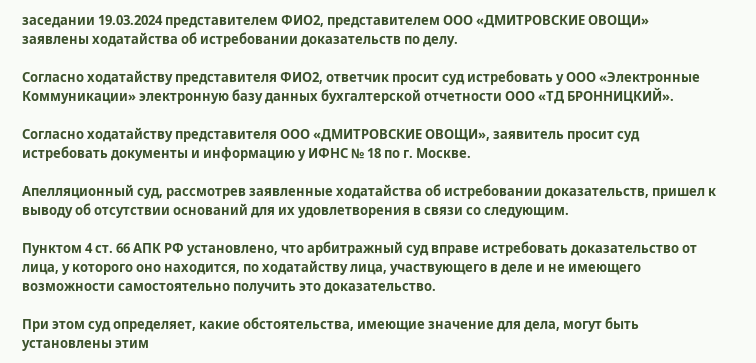заседании 19.03.2024 представителем ФИО2, представителем ООО «ДМИТРОВСКИЕ ОВОЩИ» заявлены ходатайства об истребовании доказательств по делу.

Согласно ходатайству представителя ФИО2, ответчик просит суд истребовать у ООО «Электронные Коммуникации» электронную базу данных бухгалтерской отчетности ООО «ТД БРОННИЦКИЙ».

Согласно ходатайству представителя ООО «ДМИТРОВСКИЕ ОВОЩИ», заявитель просит суд истребовать документы и информацию у ИФНС № 18 по г. Москве.

Апелляционный суд, рассмотрев заявленные ходатайства об истребовании доказательств, пришел к выводу об отсутствии оснований для их удовлетворения в связи со следующим.

Пунктом 4 ст. 66 АПК РФ установлено, что арбитражный суд вправе истребовать доказательство от лица, у которого оно находится, по ходатайству лица, участвующего в деле и не имеющего возможности самостоятельно получить это доказательство.

При этом суд определяет, какие обстоятельства, имеющие значение для дела, могут быть установлены этим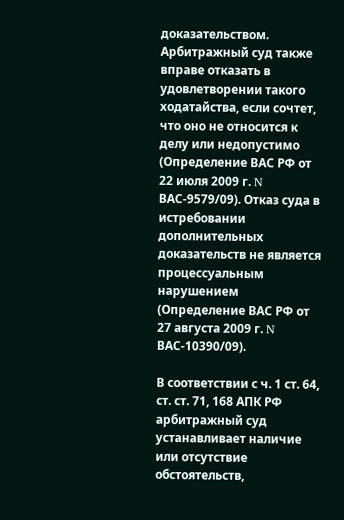доказательством. Арбитражный суд также вправе отказать в удовлетворении такого ходатайства, если сочтет, что оно не относится к делу или недопустимо (Определение ВАС РФ от 22 июля 2009 г. N ВАС-9579/09). Отказ суда в истребовании дополнительных доказательств не является процессуальным нарушением (Определение ВАС РФ от 27 августа 2009 г. N ВАС-10390/09).

В соответствии с ч. 1 ст. 64, ст. ст. 71, 168 АПК РФ арбитражный суд устанавливает наличие или отсутствие обстоятельств,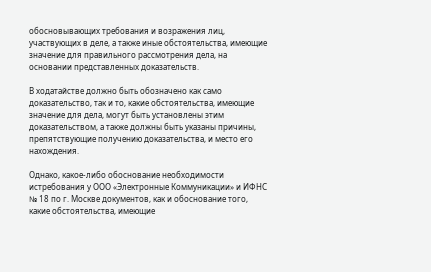обосновывающих требования и возражения лиц, участвующих в деле, а также иные обстоятельства, имеющие значение для правильного рассмотрения дела, на основании представленных доказательств.

В ходатайстве должно быть обозначено как само доказательство, так и то, какие обстоятельства, имеющие значение для дела, могут быть установлены этим доказательством, а также должны быть указаны причины, препятствующие получению доказательства, и место его нахождения.

Однако, какое-либо обоснование необходимости истребования у ООО «Электронные Коммуникации» и ИФНС № 18 по г. Москве документов, как и обоснование того, какие обстоятельства, имеющие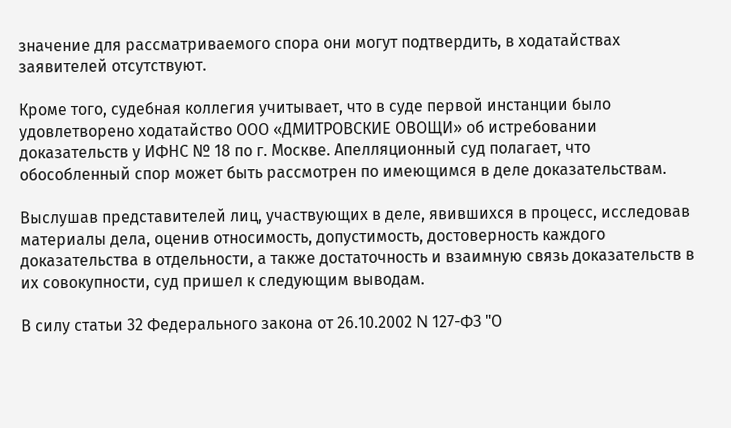значение для рассматриваемого спора они могут подтвердить, в ходатайствах заявителей отсутствуют.

Кроме того, судебная коллегия учитывает, что в суде первой инстанции было удовлетворено ходатайство ООО «ДМИТРОВСКИЕ ОВОЩИ» об истребовании доказательств у ИФНС № 18 по г. Москве. Апелляционный суд полагает, что обособленный спор может быть рассмотрен по имеющимся в деле доказательствам.

Выслушав представителей лиц, участвующих в деле, явившихся в процесс, исследовав материалы дела, оценив относимость, допустимость, достоверность каждого доказательства в отдельности, а также достаточность и взаимную связь доказательств в их совокупности, суд пришел к следующим выводам.

В силу статьи 32 Федерального закона от 26.10.2002 N 127-ФЗ "О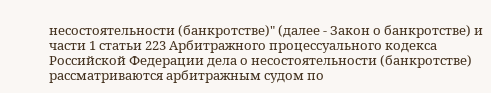несостоятельности (банкротстве)" (далее - Закон о банкротстве) и части 1 статьи 223 Арбитражного процессуального кодекса Российской Федерации дела о несостоятельности (банкротстве) рассматриваются арбитражным судом по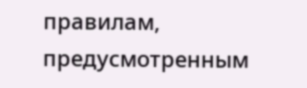правилам, предусмотренным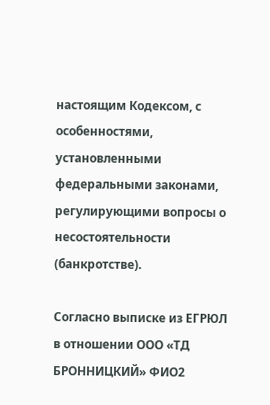настоящим Кодексом, с особенностями, установленными федеральными законами, регулирующими вопросы о несостоятельности (банкротстве).

Согласно выписке из ЕГРЮЛ в отношении ООО «ТД БРОННИЦКИЙ» ФИО2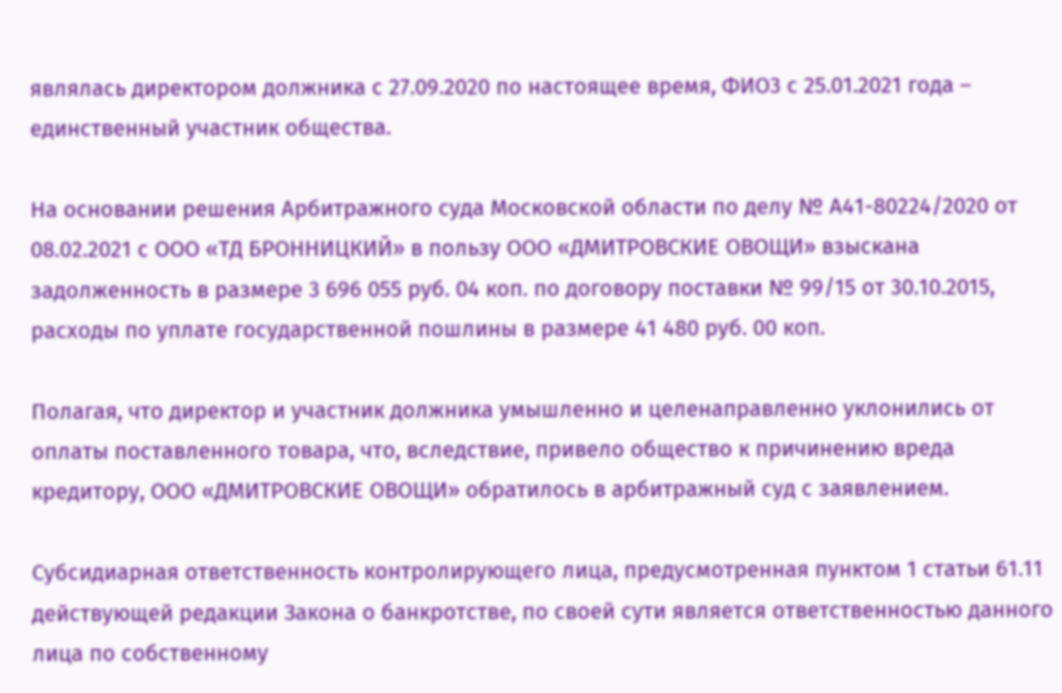являлась директором должника с 27.09.2020 по настоящее время, ФИО3 с 25.01.2021 года – единственный участник общества.

На основании решения Арбитражного суда Московской области по делу № А41-80224/2020 от 08.02.2021 с ООО «ТД БРОННИЦКИЙ» в пользу ООО «ДМИТРОВСКИЕ ОВОЩИ» взыскана задолженность в размере 3 696 055 руб. 04 коп. по договору поставки № 99/15 от 30.10.2015, расходы по уплате государственной пошлины в размере 41 480 руб. 00 коп.

Полагая, что директор и участник должника умышленно и целенаправленно уклонились от оплаты поставленного товара, что, вследствие, привело общество к причинению вреда кредитору, ООО «ДМИТРОВСКИЕ ОВОЩИ» обратилось в арбитражный суд с заявлением.

Субсидиарная ответственность контролирующего лица, предусмотренная пунктом 1 статьи 61.11 действующей редакции Закона о банкротстве, по своей сути является ответственностью данного лица по собственному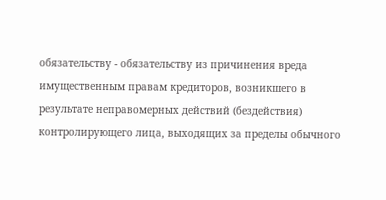обязательству - обязательству из причинения вреда имущественным правам кредиторов, возникшего в результате неправомерных действий (бездействия) контролирующего лица, выходящих за пределы обычного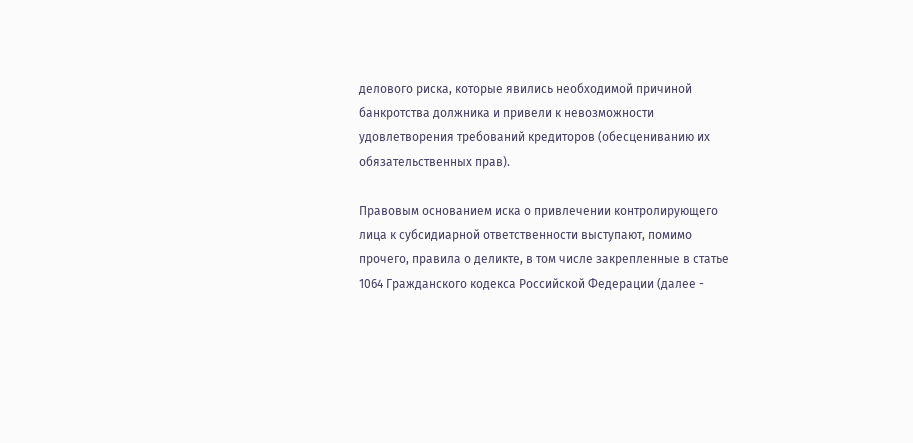делового риска, которые явились необходимой причиной банкротства должника и привели к невозможности удовлетворения требований кредиторов (обесцениванию их обязательственных прав).

Правовым основанием иска о привлечении контролирующего лица к субсидиарной ответственности выступают, помимо прочего, правила о деликте, в том числе закрепленные в статье 1064 Гражданского кодекса Российской Федерации (далее -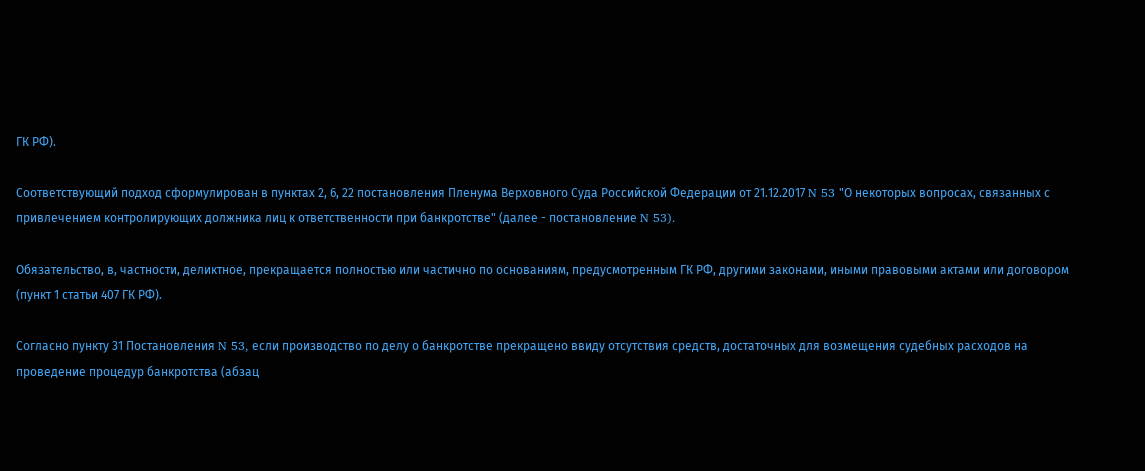ГК РФ).

Соответствующий подход сформулирован в пунктах 2, 6, 22 постановления Пленума Верховного Суда Российской Федерации от 21.12.2017 N 53 "О некоторых вопросах, связанных с привлечением контролирующих должника лиц к ответственности при банкротстве" (далее - постановление N 53).

Обязательство, в, частности, деликтное, прекращается полностью или частично по основаниям, предусмотренным ГК РФ, другими законами, иными правовыми актами или договором (пункт 1 статьи 407 ГК РФ).

Согласно пункту 31 Постановления N 53, если производство по делу о банкротстве прекращено ввиду отсутствия средств, достаточных для возмещения судебных расходов на проведение процедур банкротства (абзац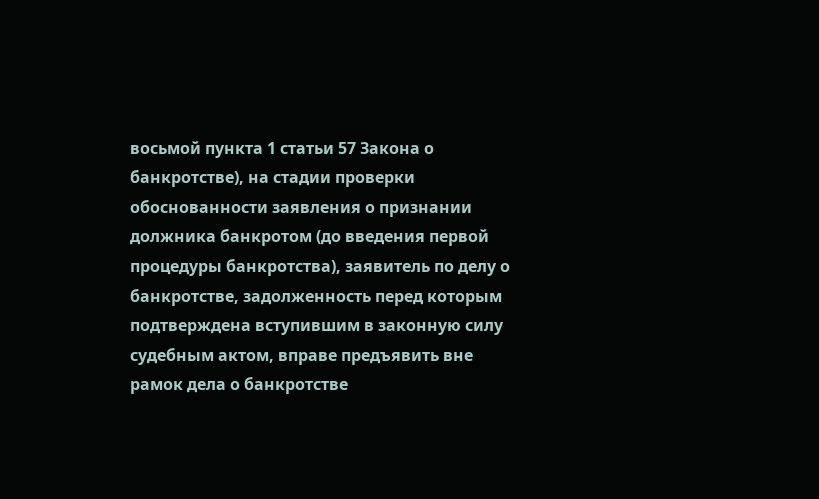восьмой пункта 1 статьи 57 Закона о банкротстве), на стадии проверки обоснованности заявления о признании должника банкротом (до введения первой процедуры банкротства), заявитель по делу о банкротстве, задолженность перед которым подтверждена вступившим в законную силу судебным актом, вправе предъявить вне рамок дела о банкротстве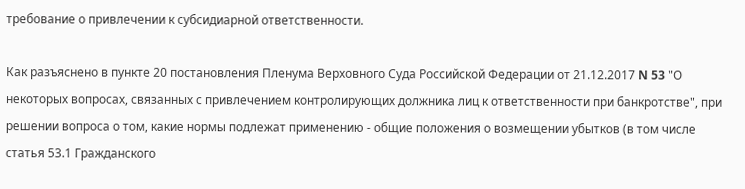требование о привлечении к субсидиарной ответственности.

Как разъяснено в пункте 20 постановления Пленума Верховного Суда Российской Федерации от 21.12.2017 N 53 "О некоторых вопросах, связанных с привлечением контролирующих должника лиц к ответственности при банкротстве", при решении вопроса о том, какие нормы подлежат применению - общие положения о возмещении убытков (в том числе статья 53.1 Гражданского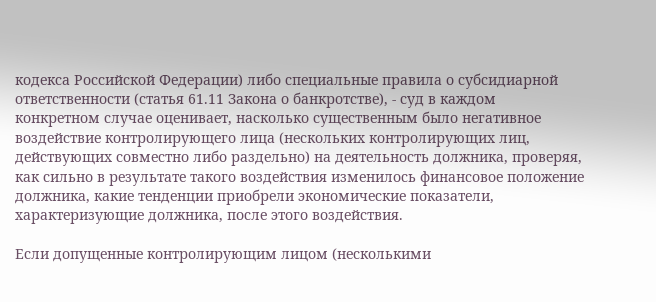кодекса Российской Федерации) либо специальные правила о субсидиарной ответственности (статья 61.11 Закона о банкротстве), - суд в каждом конкретном случае оценивает, насколько существенным было негативное воздействие контролирующего лица (нескольких контролирующих лиц, действующих совместно либо раздельно) на деятельность должника, проверяя, как сильно в результате такого воздействия изменилось финансовое положение должника, какие тенденции приобрели экономические показатели, характеризующие должника, после этого воздействия.

Если допущенные контролирующим лицом (несколькими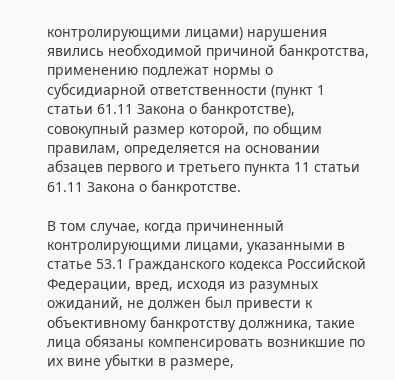контролирующими лицами) нарушения явились необходимой причиной банкротства, применению подлежат нормы о субсидиарной ответственности (пункт 1 статьи 61.11 Закона о банкротстве), совокупный размер которой, по общим правилам, определяется на основании абзацев первого и третьего пункта 11 статьи 61.11 Закона о банкротстве.

В том случае, когда причиненный контролирующими лицами, указанными в статье 53.1 Гражданского кодекса Российской Федерации, вред, исходя из разумных ожиданий, не должен был привести к объективному банкротству должника, такие лица обязаны компенсировать возникшие по их вине убытки в размере,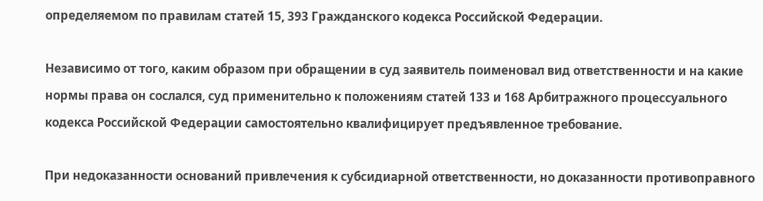определяемом по правилам статей 15, 393 Гражданского кодекса Российской Федерации.

Независимо от того, каким образом при обращении в суд заявитель поименовал вид ответственности и на какие нормы права он сослался, суд применительно к положениям статей 133 и 168 Арбитражного процессуального кодекса Российской Федерации самостоятельно квалифицирует предъявленное требование.

При недоказанности оснований привлечения к субсидиарной ответственности, но доказанности противоправного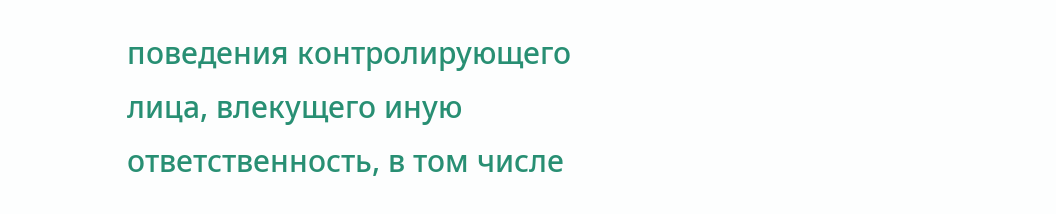поведения контролирующего лица, влекущего иную ответственность, в том числе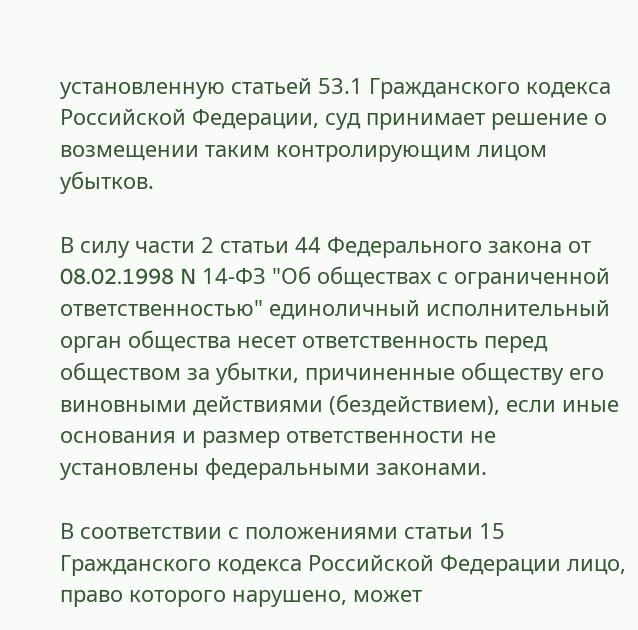установленную статьей 53.1 Гражданского кодекса Российской Федерации, суд принимает решение о возмещении таким контролирующим лицом убытков.

В силу части 2 статьи 44 Федерального закона от 08.02.1998 N 14-ФЗ "Об обществах с ограниченной ответственностью" единоличный исполнительный орган общества несет ответственность перед обществом за убытки, причиненные обществу его виновными действиями (бездействием), если иные основания и размер ответственности не установлены федеральными законами.

В соответствии с положениями статьи 15 Гражданского кодекса Российской Федерации лицо, право которого нарушено, может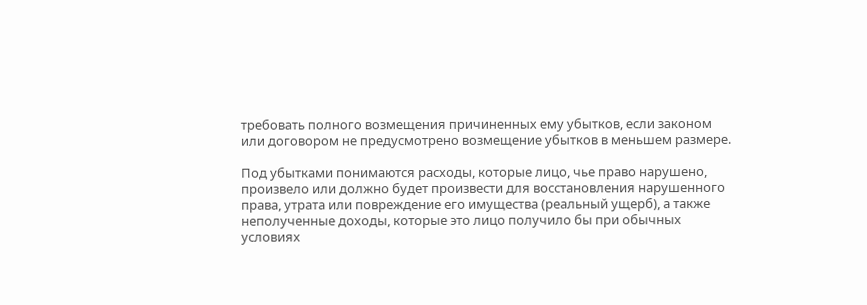требовать полного возмещения причиненных ему убытков, если законом или договором не предусмотрено возмещение убытков в меньшем размере.

Под убытками понимаются расходы, которые лицо, чье право нарушено, произвело или должно будет произвести для восстановления нарушенного права, утрата или повреждение его имущества (реальный ущерб), а также неполученные доходы, которые это лицо получило бы при обычных условиях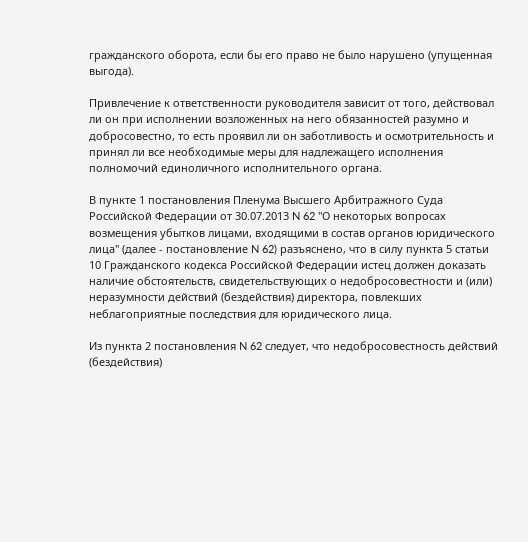гражданского оборота, если бы его право не было нарушено (упущенная выгода).

Привлечение к ответственности руководителя зависит от того, действовал ли он при исполнении возложенных на него обязанностей разумно и добросовестно, то есть проявил ли он заботливость и осмотрительность и принял ли все необходимые меры для надлежащего исполнения полномочий единоличного исполнительного органа.

В пункте 1 постановления Пленума Высшего Арбитражного Суда Российской Федерации от 30.07.2013 N 62 "О некоторых вопросах возмещения убытков лицами, входящими в состав органов юридического лица" (далее - постановление N 62) разъяснено, что в силу пункта 5 статьи 10 Гражданского кодекса Российской Федерации истец должен доказать наличие обстоятельств, свидетельствующих о недобросовестности и (или) неразумности действий (бездействия) директора, повлекших неблагоприятные последствия для юридического лица.

Из пункта 2 постановления N 62 следует, что недобросовестность действий (бездействия)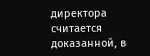директора считается доказанной, в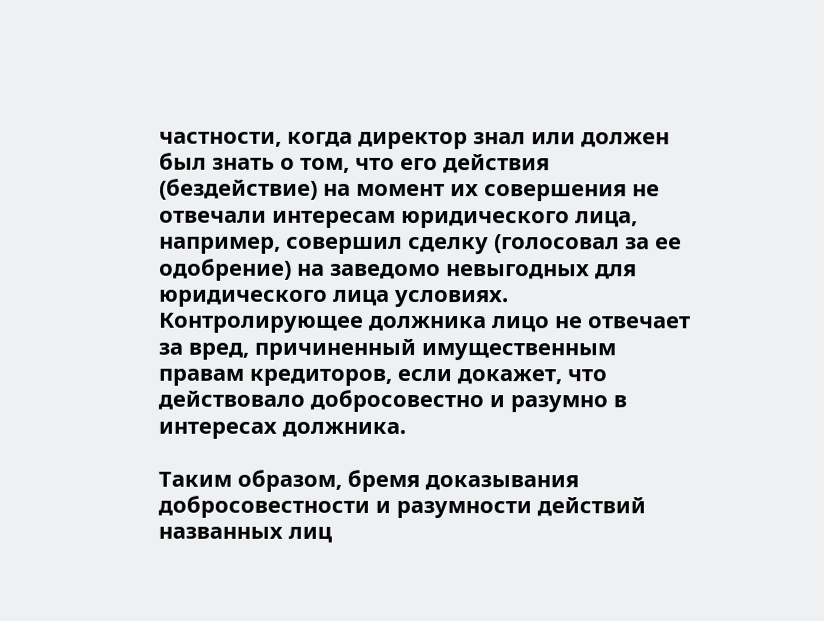частности, когда директор знал или должен был знать о том, что его действия (бездействие) на момент их совершения не отвечали интересам юридического лица, например, совершил сделку (голосовал за ее одобрение) на заведомо невыгодных для юридического лица условиях. Контролирующее должника лицо не отвечает за вред, причиненный имущественным правам кредиторов, если докажет, что действовало добросовестно и разумно в интересах должника.

Таким образом, бремя доказывания добросовестности и разумности действий названных лиц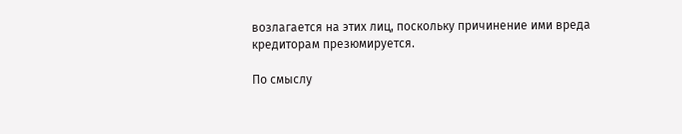возлагается на этих лиц, поскольку причинение ими вреда кредиторам презюмируется.

По смыслу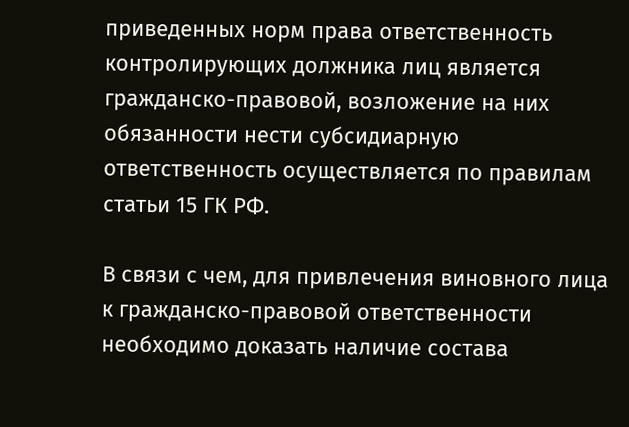приведенных норм права ответственность контролирующих должника лиц является гражданско-правовой, возложение на них обязанности нести субсидиарную ответственность осуществляется по правилам статьи 15 ГК РФ.

В связи с чем, для привлечения виновного лица к гражданско-правовой ответственности необходимо доказать наличие состава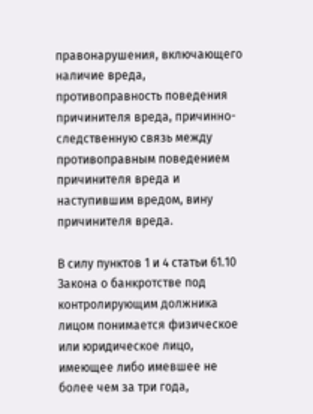правонарушения, включающего наличие вреда, противоправность поведения причинителя вреда, причинно-следственную связь между противоправным поведением причинителя вреда и наступившим вредом, вину причинителя вреда.

В силу пунктов 1 и 4 статьи 61.10 Закона о банкротстве под контролирующим должника лицом понимается физическое или юридическое лицо, имеющее либо имевшее не более чем за три года,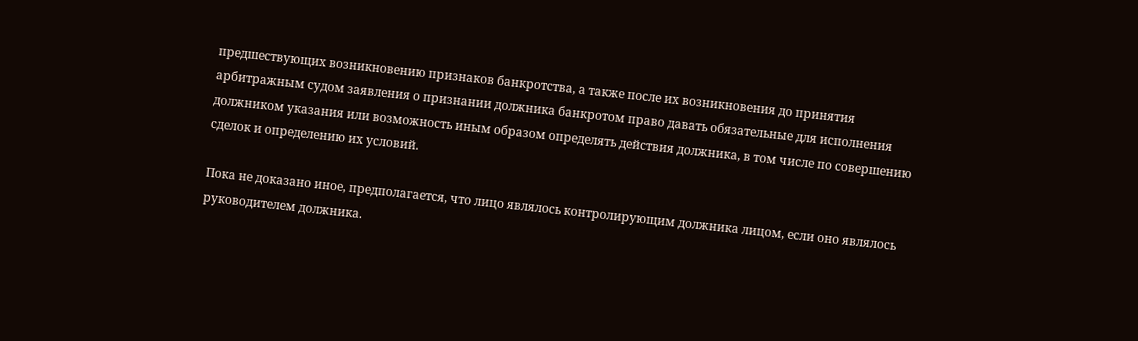предшествующих возникновению признаков банкротства, а также после их возникновения до принятия арбитражным судом заявления о признании должника банкротом право давать обязательные для исполнения должником указания или возможность иным образом определять действия должника, в том числе по совершению сделок и определению их условий.

Пока не доказано иное, предполагается, что лицо являлось контролирующим должника лицом, если оно являлось руководителем должника.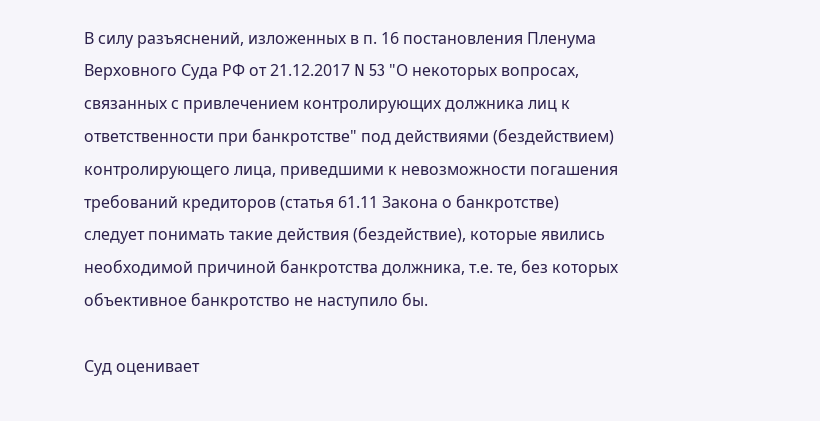В силу разъяснений, изложенных в п. 16 постановления Пленума Верховного Суда РФ от 21.12.2017 N 53 "О некоторых вопросах, связанных с привлечением контролирующих должника лиц к ответственности при банкротстве" под действиями (бездействием) контролирующего лица, приведшими к невозможности погашения требований кредиторов (статья 61.11 Закона о банкротстве) следует понимать такие действия (бездействие), которые явились необходимой причиной банкротства должника, т.е. те, без которых объективное банкротство не наступило бы.

Суд оценивает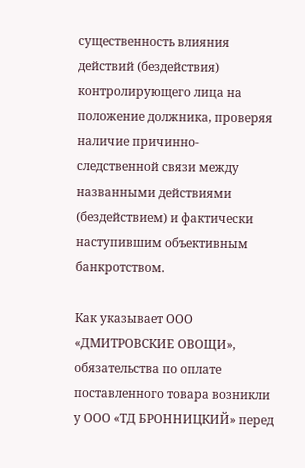существенность влияния действий (бездействия) контролирующего лица на положение должника, проверяя наличие причинно-следственной связи между названными действиями (бездействием) и фактически наступившим объективным банкротством.

Как указывает ООО «ДМИТРОВСКИЕ ОВОЩИ», обязательства по оплате поставленного товара возникли у ООО «ТД БРОННИЦКИЙ» перед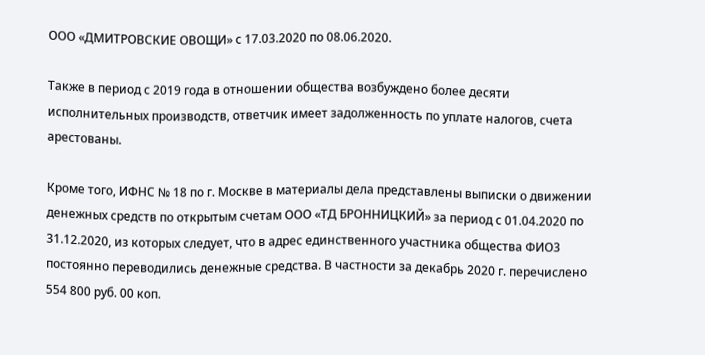ООО «ДМИТРОВСКИЕ ОВОЩИ» с 17.03.2020 по 08.06.2020.

Также в период с 2019 года в отношении общества возбуждено более десяти исполнительных производств, ответчик имеет задолженность по уплате налогов, счета арестованы.

Кроме того, ИФНС № 18 по г. Москве в материалы дела представлены выписки о движении денежных средств по открытым счетам ООО «ТД БРОННИЦКИЙ» за период с 01.04.2020 по 31.12.2020, из которых следует, что в адрес единственного участника общества ФИО3 постоянно переводились денежные средства. В частности за декабрь 2020 г. перечислено 554 800 руб. 00 коп.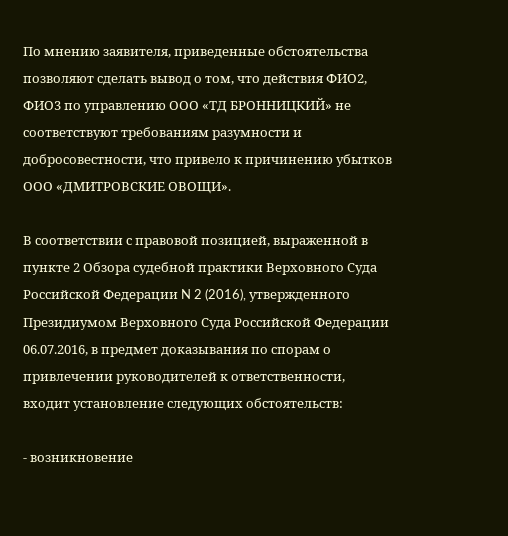По мнению заявителя, приведенные обстоятельства позволяют сделать вывод о том, что действия ФИО2, ФИО3 по управлению ООО «ТД БРОННИЦКИЙ» не соответствуют требованиям разумности и добросовестности, что привело к причинению убытков ООО «ДМИТРОВСКИЕ ОВОЩИ».

В соответствии с правовой позицией, выраженной в пункте 2 Обзора судебной практики Верховного Суда Российской Федерации N 2 (2016), утвержденного Президиумом Верховного Суда Российской Федерации 06.07.2016, в предмет доказывания по спорам о привлечении руководителей к ответственности, входит установление следующих обстоятельств:

- возникновение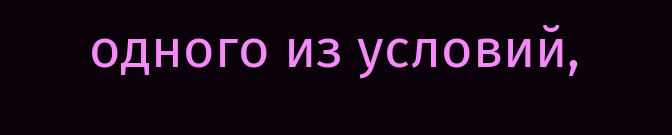одного из условий,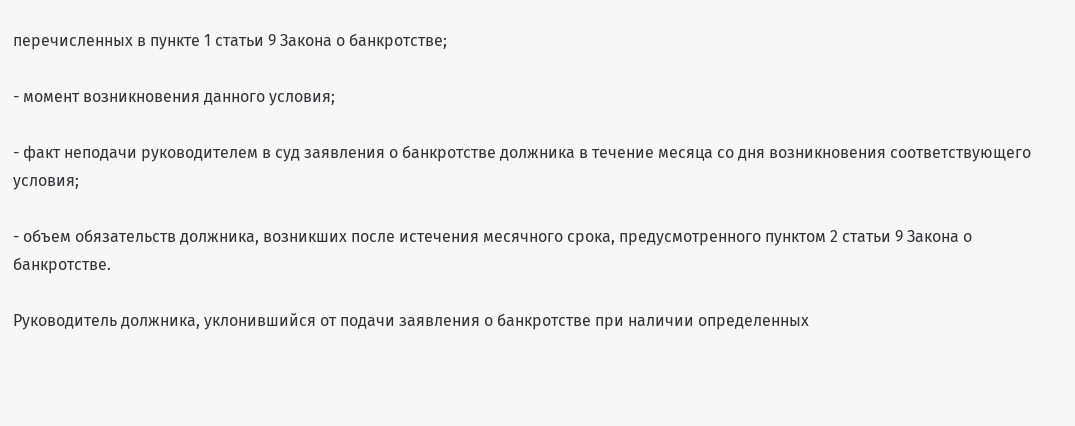перечисленных в пункте 1 статьи 9 Закона о банкротстве;

- момент возникновения данного условия;

- факт неподачи руководителем в суд заявления о банкротстве должника в течение месяца со дня возникновения соответствующего условия;

- объем обязательств должника, возникших после истечения месячного срока, предусмотренного пунктом 2 статьи 9 Закона о банкротстве.

Руководитель должника, уклонившийся от подачи заявления о банкротстве при наличии определенных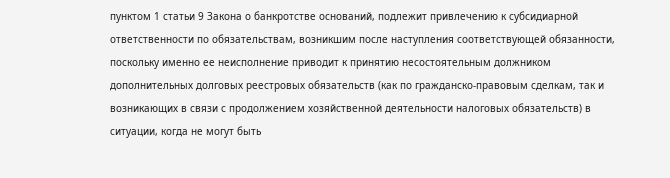пунктом 1 статьи 9 Закона о банкротстве оснований, подлежит привлечению к субсидиарной ответственности по обязательствам, возникшим после наступления соответствующей обязанности, поскольку именно ее неисполнение приводит к принятию несостоятельным должником дополнительных долговых реестровых обязательств (как по гражданско-правовым сделкам, так и возникающих в связи с продолжением хозяйственной деятельности налоговых обязательств) в ситуации, когда не могут быть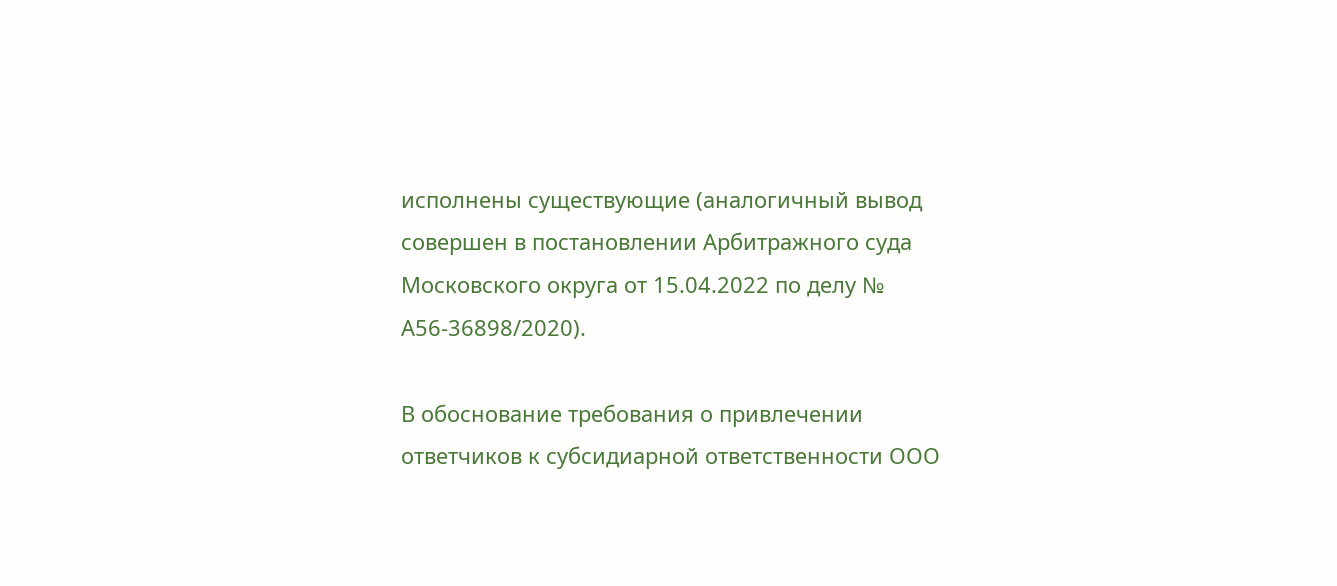исполнены существующие (аналогичный вывод совершен в постановлении Арбитражного суда Московского округа от 15.04.2022 по делу № А56-36898/2020).

В обоснование требования о привлечении ответчиков к субсидиарной ответственности ООО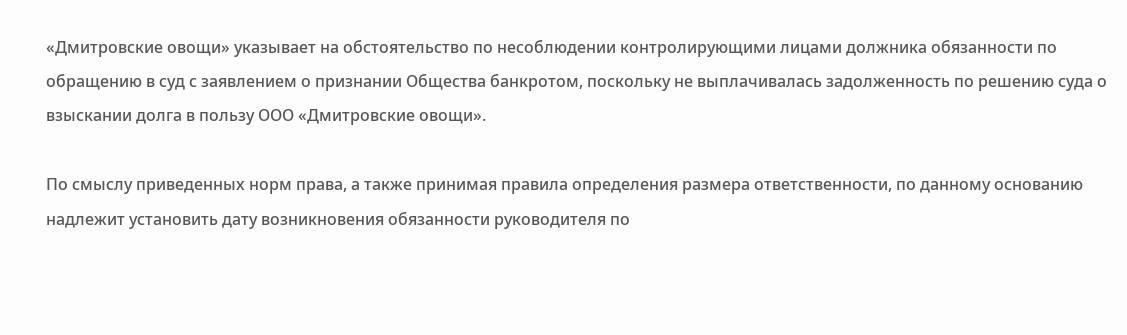«Дмитровские овощи» указывает на обстоятельство по несоблюдении контролирующими лицами должника обязанности по обращению в суд с заявлением о признании Общества банкротом, поскольку не выплачивалась задолженность по решению суда о взыскании долга в пользу ООО «Дмитровские овощи».

По смыслу приведенных норм права, а также принимая правила определения размера ответственности, по данному основанию надлежит установить дату возникновения обязанности руководителя по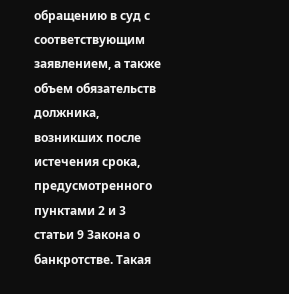обращению в суд с соответствующим заявлением, а также объем обязательств должника, возникших после истечения срока, предусмотренного пунктами 2 и 3 статьи 9 Закона о банкротстве. Такая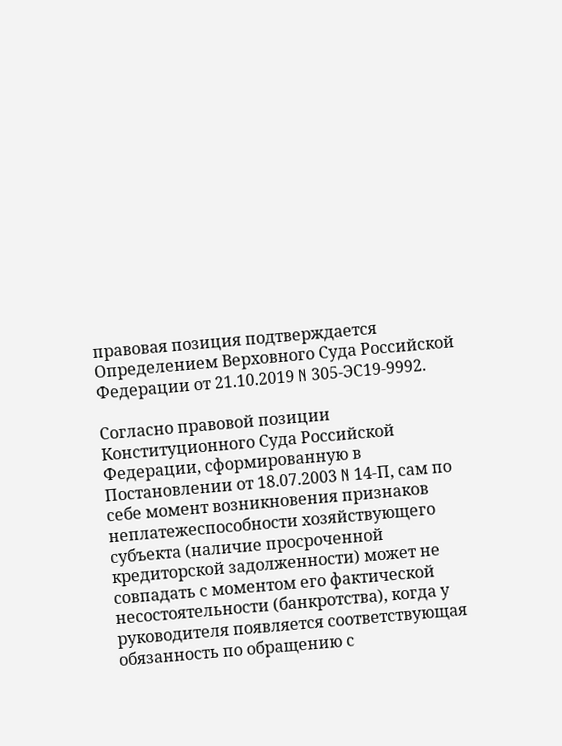правовая позиция подтверждается Определением Верховного Суда Российской Федерации от 21.10.2019 N 305-ЭС19-9992.

Согласно правовой позиции Конституционного Суда Российской Федерации, сформированную в Постановлении от 18.07.2003 N 14-П, сам по себе момент возникновения признаков неплатежеспособности хозяйствующего субъекта (наличие просроченной кредиторской задолженности) может не совпадать с моментом его фактической несостоятельности (банкротства), когда у руководителя появляется соответствующая обязанность по обращению с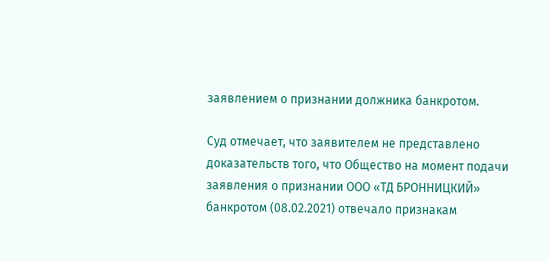заявлением о признании должника банкротом.

Суд отмечает, что заявителем не представлено доказательств того, что Общество на момент подачи заявления о признании ООО «ТД БРОННИЦКИЙ» банкротом (08.02.2021) отвечало признакам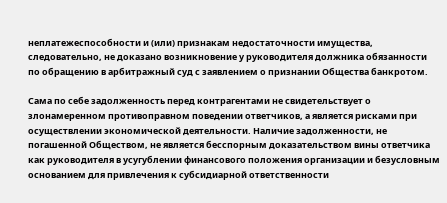неплатежеспособности и (или) признакам недостаточности имущества, следовательно, не доказано возникновение у руководителя должника обязанности по обращению в арбитражный суд с заявлением о признании Общества банкротом.

Сама по себе задолженность перед контрагентами не свидетельствует о злонамеренном противоправном поведении ответчиков, а является рисками при осуществлении экономической деятельности. Наличие задолженности, не погашенной Обществом, не является бесспорным доказательством вины ответчика как руководителя в усугублении финансового положения организации и безусловным основанием для привлечения к субсидиарной ответственности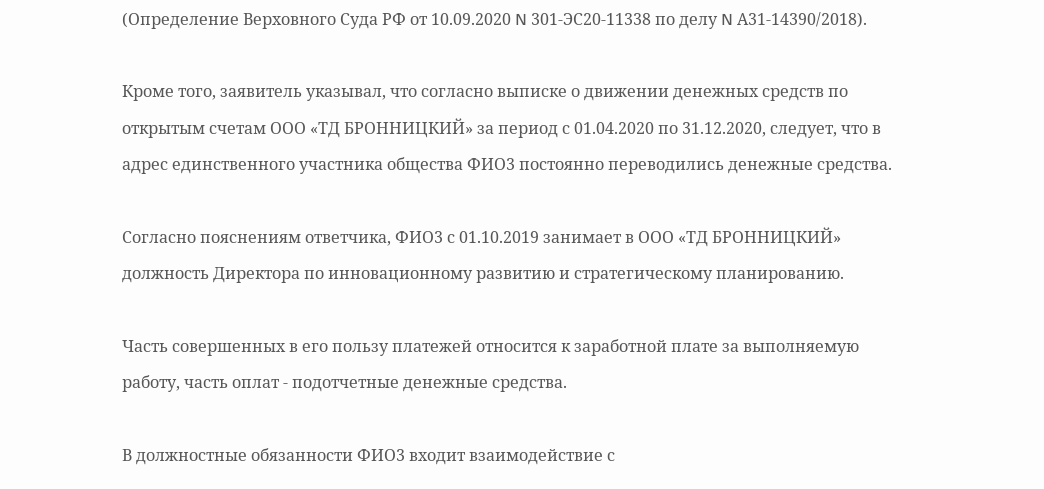(Определение Верховного Суда РФ от 10.09.2020 N 301-ЭС20-11338 по делу N А31-14390/2018).

Кроме того, заявитель указывал, что согласно выписке о движении денежных средств по открытым счетам ООО «ТД БРОННИЦКИЙ» за период с 01.04.2020 по 31.12.2020, следует, что в адрес единственного участника общества ФИО3 постоянно переводились денежные средства.

Согласно пояснениям ответчика, ФИО3 с 01.10.2019 занимает в ООО «ТД БРОННИЦКИЙ» должность Директора по инновационному развитию и стратегическому планированию.

Часть совершенных в его пользу платежей относится к заработной плате за выполняемую работу, часть оплат - подотчетные денежные средства.

В должностные обязанности ФИО3 входит взаимодействие с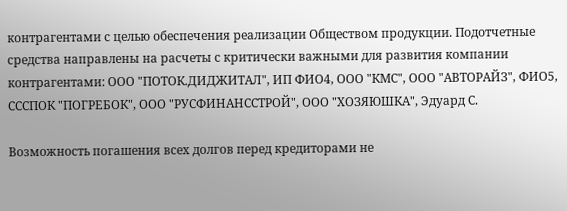контрагентами с целью обеспечения реализации Обществом продукции. Подотчетные средства направлены на расчеты с критически важными для развития компании контрагентами: ООО "ПОТОК.ДИДЖИТАЛ", ИП ФИО4, ООО "КМС", ООО "АВТОРАЙЗ", ФИО5, СССПОК "ПОГРЕБОК", ООО "РУСФИНАНССТРОЙ", ООО "ХОЗЯЮШКА", Эдуард С.

Возможность погашения всех долгов перед кредиторами не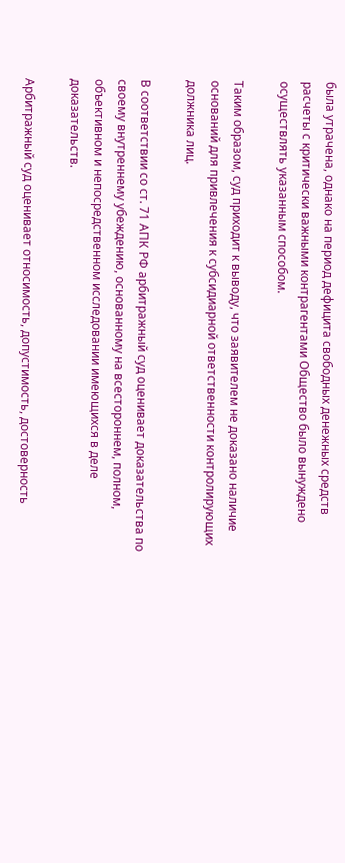была утрачена, однако на период дефицита свободных денежных средств расчеты с критически важными контрагентами Общество было вынуждено осуществлять указанным способом.

Таким образом, суд приходит к выводу, что заявителем не доказано наличие оснований для привлечения к субсидиарной ответственности контролирующих должника лиц.

В соответствии со ст. 71 АПК РФ арбитражный суд оценивает доказательства по своему внутреннему убеждению, основанному на всестороннем, полном, объективном и непосредственном исследовании имеющихся в деле доказательств.

Арбитражный суд оценивает относимость, допустимость, достоверность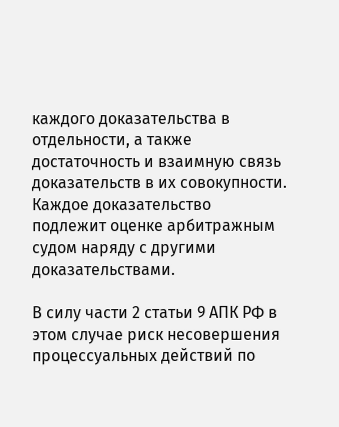каждого доказательства в отдельности, а также достаточность и взаимную связь доказательств в их совокупности. Каждое доказательство подлежит оценке арбитражным судом наряду с другими доказательствами.

В силу части 2 статьи 9 АПК РФ в этом случае риск несовершения процессуальных действий по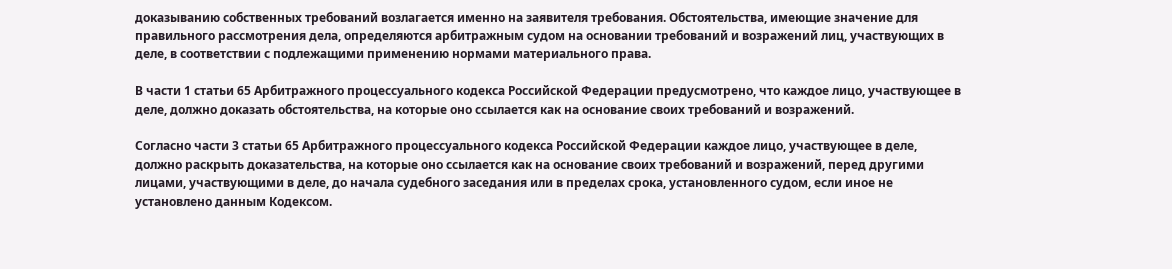доказыванию собственных требований возлагается именно на заявителя требования. Обстоятельства, имеющие значение для правильного рассмотрения дела, определяются арбитражным судом на основании требований и возражений лиц, участвующих в деле, в соответствии с подлежащими применению нормами материального права.

В части 1 статьи 65 Арбитражного процессуального кодекса Российской Федерации предусмотрено, что каждое лицо, участвующее в деле, должно доказать обстоятельства, на которые оно ссылается как на основание своих требований и возражений.

Согласно части 3 статьи 65 Арбитражного процессуального кодекса Российской Федерации каждое лицо, участвующее в деле, должно раскрыть доказательства, на которые оно ссылается как на основание своих требований и возражений, перед другими лицами, участвующими в деле, до начала судебного заседания или в пределах срока, установленного судом, если иное не установлено данным Кодексом.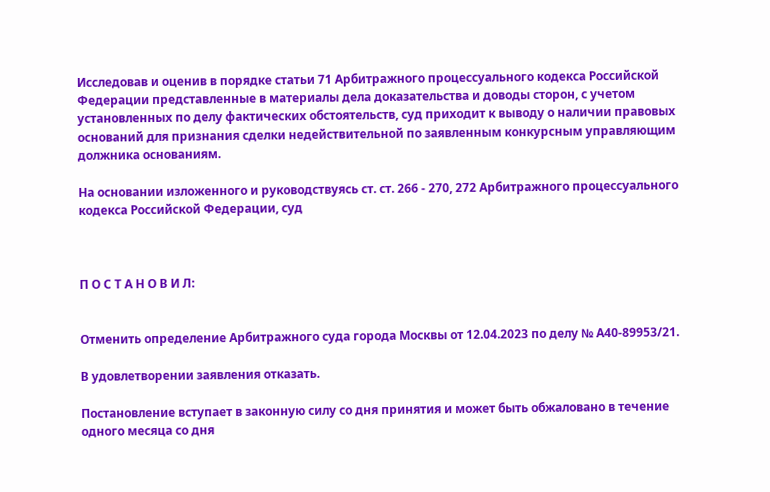Исследовав и оценив в порядке статьи 71 Арбитражного процессуального кодекса Российской Федерации представленные в материалы дела доказательства и доводы сторон, с учетом установленных по делу фактических обстоятельств, суд приходит к выводу о наличии правовых оснований для признания сделки недействительной по заявленным конкурсным управляющим должника основаниям.

На основании изложенного и руководствуясь ст. ст. 266 - 270, 272 Арбитражного процессуального кодекса Российской Федерации, суд



П О С Т А Н О В И Л:


Отменить определение Арбитражного суда города Москвы от 12.04.2023 по делу № А40-89953/21.

В удовлетворении заявления отказать.

Постановление вступает в законную силу со дня принятия и может быть обжаловано в течение одного месяца со дня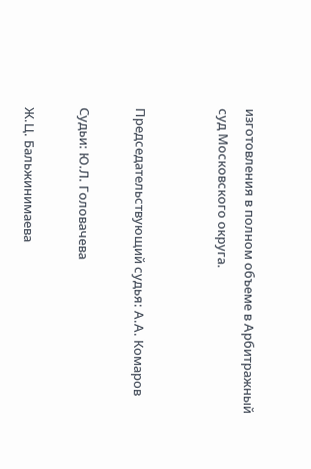изготовления в полном объеме в Арбитражный суд Московского округа.


Председательствующий судья: А.А. Комаров

Судьи: Ю.Л. Головачева

Ж.Ц. Бальжинимаева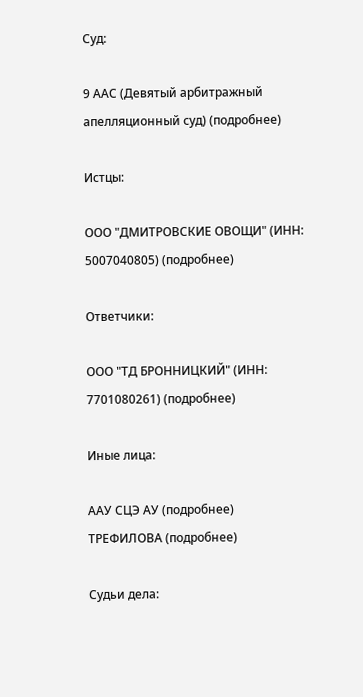Суд:

9 ААС (Девятый арбитражный апелляционный суд) (подробнее)

Истцы:

ООО "ДМИТРОВСКИЕ ОВОЩИ" (ИНН: 5007040805) (подробнее)

Ответчики:

ООО "ТД БРОННИЦКИЙ" (ИНН: 7701080261) (подробнее)

Иные лица:

ААУ СЦЭ АУ (подробнее)
ТРЕФИЛОВА (подробнее)

Судьи дела: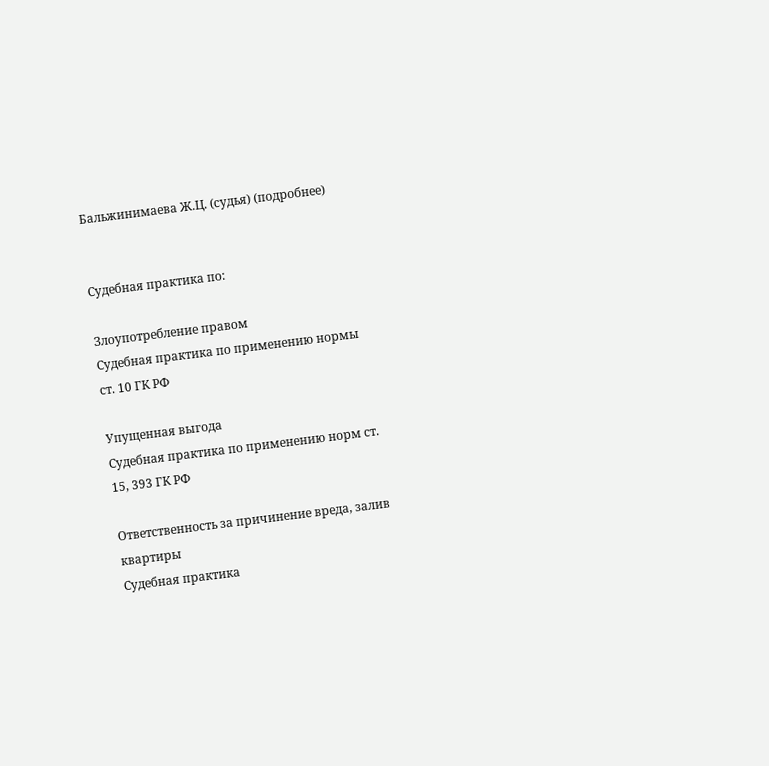Бальжинимаева Ж.Ц. (судья) (подробнее)


Судебная практика по:

Злоупотребление правом
Судебная практика по применению нормы ст. 10 ГК РФ

Упущенная выгода
Судебная практика по применению норм ст. 15, 393 ГК РФ

Ответственность за причинение вреда, залив квартиры
Судебная практика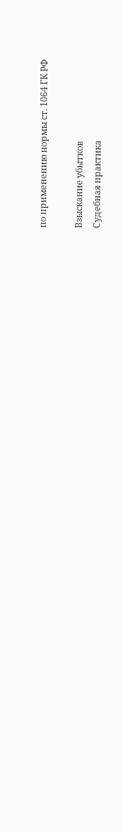по применению нормы ст. 1064 ГК РФ

Взыскание убытков
Судебная практика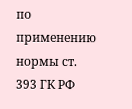по применению нормы ст. 393 ГК РФ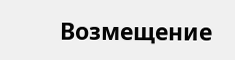Возмещение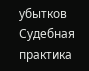убытков
Судебная практика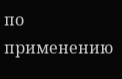по применению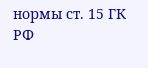нормы ст. 15 ГК РФ